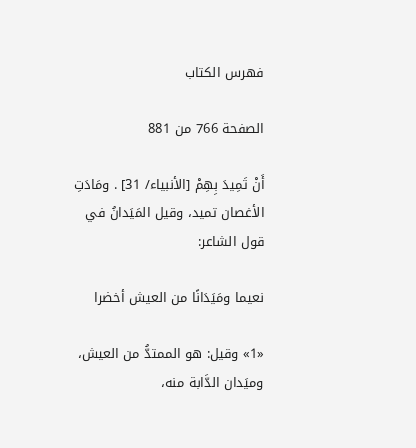فهرس الكتاب

الصفحة 766 من 881

أَنْ تَمِيدَ بِهِمْ [الأنبياء/ 31] . ومَادَتِ الأغصان تميد، وقيل المَيَدانُ في قول الشاعر:

نعيما ومَيَدَانًا من العيش أخضرا

«1» وقيل: هو الممتدُّ من العيش، وميَدان الدَّابة منه،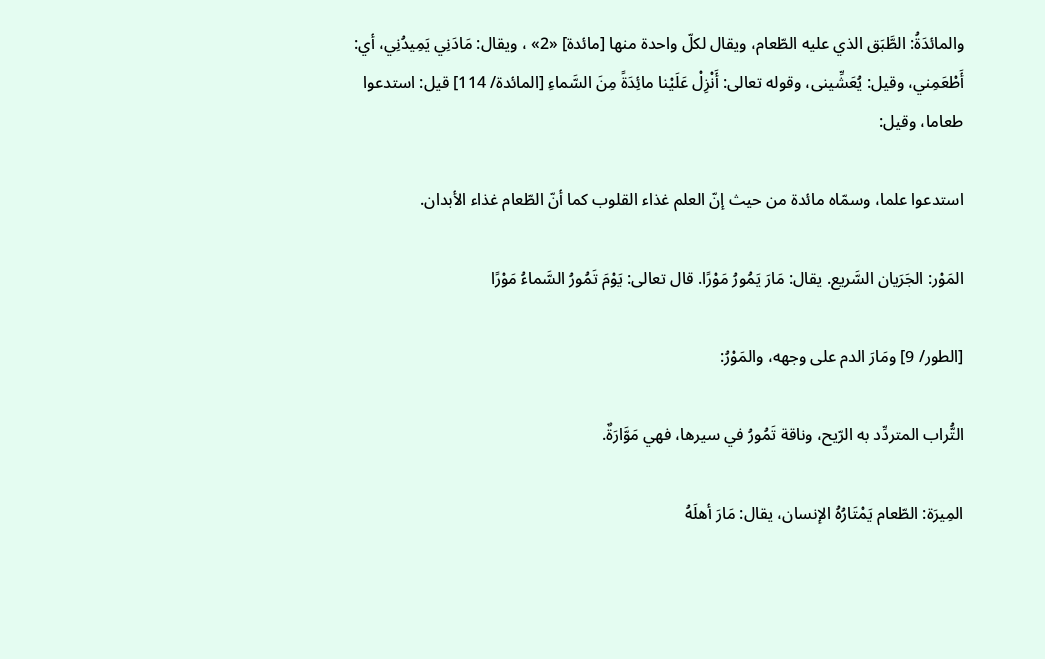والمائدَةُ: الطَّبَق الذي عليه الطّعام، ويقال لكلّ واحدة منها [مائدة] «2» ، ويقال: مَادَنِي يَمِيدُنِي، أي: أَطْعَمِني، وقيل: يُعَشِّينى، وقوله تعالى: أَنْزِلْ عَلَيْنا مائِدَةً مِنَ السَّماءِ [المائدة/ 114] قيل: استدعوا طعاما، وقيل:

استدعوا علما، وسمّاه مائدة من حيث إنّ العلم غذاء القلوب كما أنّ الطّعام غذاء الأبدان.

المَوْر: الجَرَيان السَّريع. يقال: مَارَ يَمُورُ مَوْرًا. قال تعالى: يَوْمَ تَمُورُ السَّماءُ مَوْرًا

[الطور/ 9] ومَارَ الدم على وجهه، والمَوْرُ:

التُّراب المتردِّد به الرّيح، وناقة تَمُورُ في سيرها، فهي مَوَّارَةٌ.

المِيرَة: الطّعام يَمْتَارُهُ الإنسان، يقال: مَارَ أهلَهُ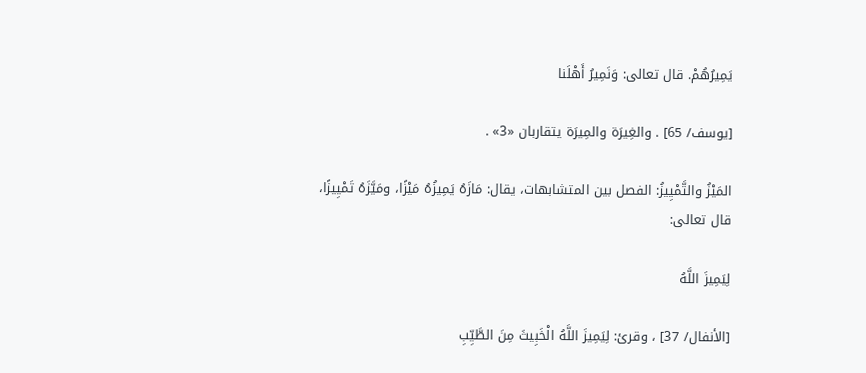يَمِيرُهُمْ. قال تعالى: وَنَمِيرُ أَهْلَنا

[يوسف/ 65] . والغِيرَة والمِيرَة يتقاربان «3» .

المَيْزُ والتَّمْيِيزُ: الفصل بين المتشابهات، يقال: مَازَهُ يَمِيزُهُ مَيْزًا، ومَيَّزَهُ تَمْيِيزًا، قال تعالى:

لِيَمِيزَ اللَّهُ

[الأنفال/ 37] ، وقرئ: لِيَمِيزَ اللَّهُ الْخَبِيثَ مِنَ الطَّيِّبِ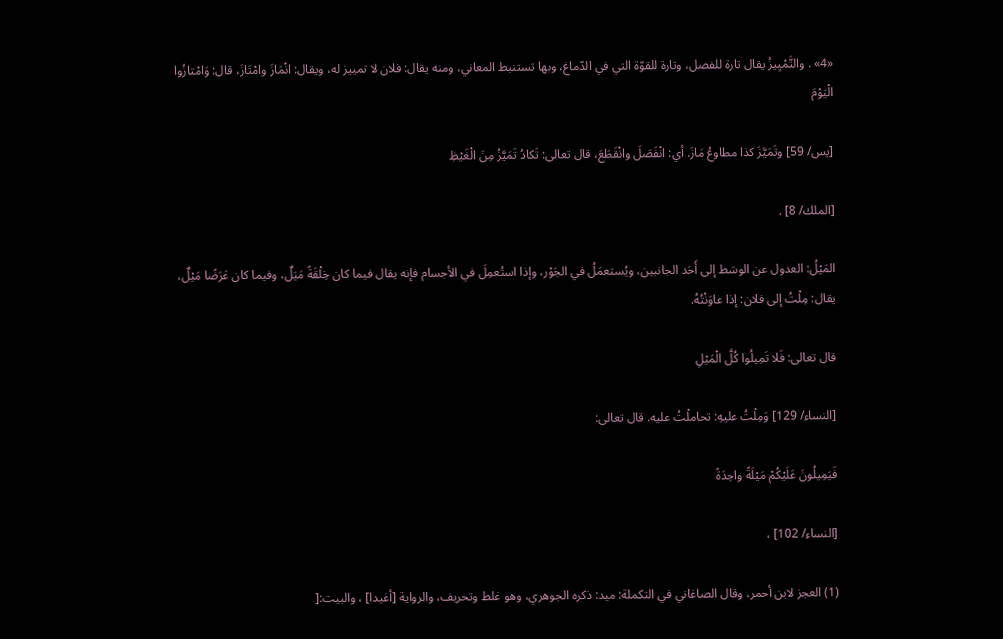«4» . والتَّمْيِيزُ يقال تارة للفصل، وتارة للقوّة التي في الدّماغ، وبها تستنبط المعاني، ومنه يقال: فلان لا تمييز له، ويقال: انْمَازَ وامْتَازَ، قال: وَامْتازُوا الْيَوْمَ

[يس/ 59] وتَمَيَّزَ كذا مطاوعُ مَازَ. أي: انْفَصَلَ وانْقَطَعَ، قال تعالى: تَكادُ تَمَيَّزُ مِنَ الْغَيْظِ

[الملك/ 8] .

المَيْلُ: العدول عن الوسَط إلى أَحَد الجانبين، ويُستعمَلُ في الجَوْر، وإذا استُعمِلَ في الأجسام فإنه يقال فيما كان خِلْقَةً مَيَلٌ، وفيما كان عَرَضًا مَيْلٌ، يقال: مِلْتُ إلى فلان: إذا عاوَنْتُهُ.

قال تعالى: فَلا تَمِيلُوا كُلَّ الْمَيْلِ

[النساء/ 129] وَمِلْتُ عليهِ: تحاملْتُ عليه. قال تعالى:

فَيَمِيلُونَ عَلَيْكُمْ مَيْلَةً واحِدَةً

[النساء/ 102] ،

(1) العجز لابن أحمر، وقال الصاغاني في التكملة: ميد: ذكره الجوهري، وهو غلط وتحريف، والرواية [أغيدا] ، والبيت:[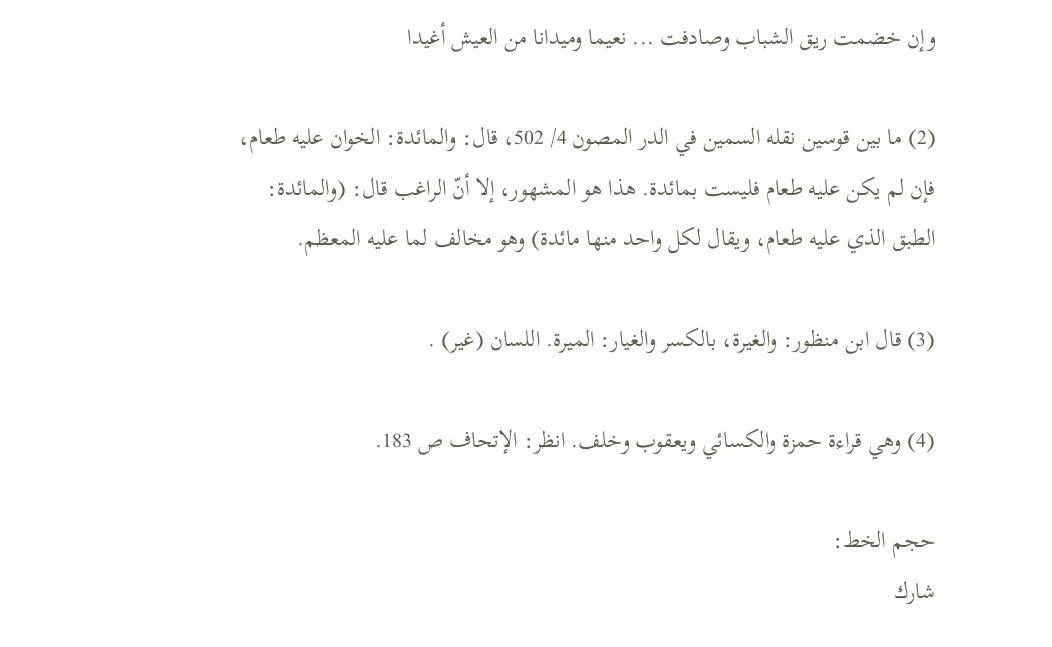وإن خضمت ريق الشباب وصادفت ... نعيما وميدانا من العيش أغيدا

(2) ما بين قوسين نقله السمين في الدر المصون 4/ 502، قال: والمائدة: الخوان عليه طعام، فإن لم يكن عليه طعام فليست بمائدة. هذا هو المشهور، إلا أنّ الراغب قال: (والمائدة: الطبق الذي عليه طعام، ويقال لكل واحد منها مائدة) وهو مخالف لما عليه المعظم.

(3) قال ابن منظور: والغيرة، بالكسر والغيار: الميرة. اللسان (غير) .

(4) وهي قراءة حمزة والكسائي ويعقوب وخلف. انظر: الإتحاف ص 183.

حجم الخط:
شارك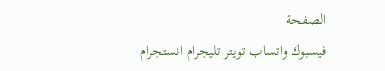الصفحة
فيسبوك واتساب تويتر تليجرام انستجرام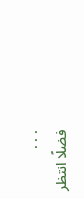. . .
فضلًا انتظر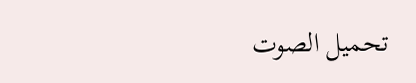تحميل الصوت